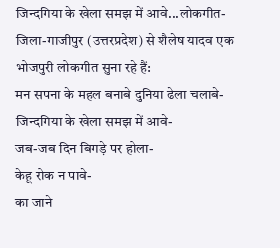जिन्दगिया के खेला समझ में आवे...लोकगीत-
जिला-गाजीपुर (उत्तरप्रदेश) से शैलेष यादव एक भोजपुरी लोकगीत सुना रहे हैं:
मन सपना के महल बनाबे दुनिया ढेला चलाबे-
जिन्दगिया के खेला समझ में आवे-
जब-जब दिन बिगड़े पर होला-
केहू रोक न पावे-
का जाने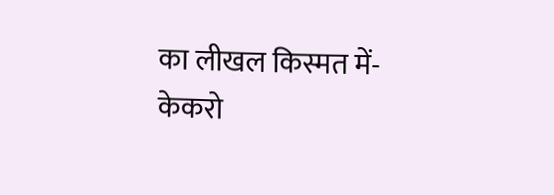का लीखल किस्मत में-
केकरो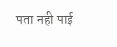पता नही पाई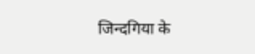जिन्दगिया के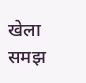खेला समझ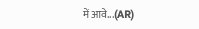में आवे...(AR)